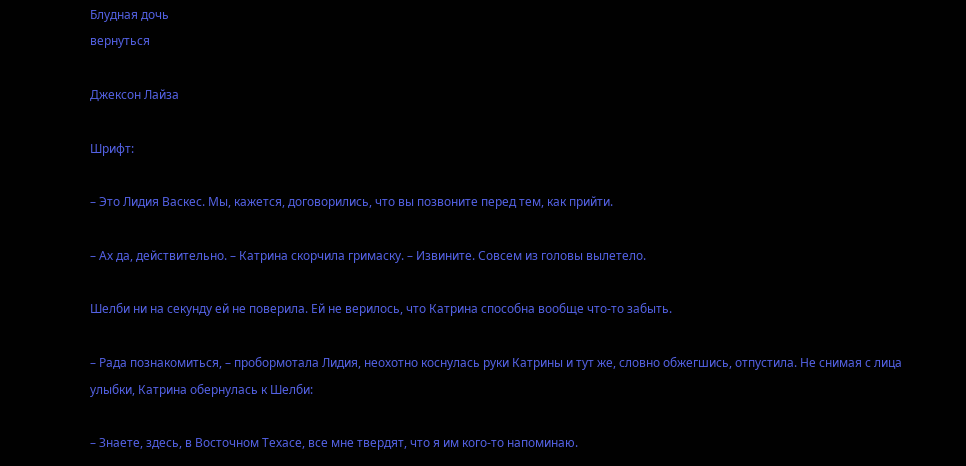Блудная дочь
вернуться

Джексон Лайза

Шрифт:

– Это Лидия Васкес. Мы, кажется, договорились, что вы позвоните перед тем, как прийти.

– Ах да, действительно. – Катрина скорчила гримаску. – Извините. Совсем из головы вылетело.

Шелби ни на секунду ей не поверила. Ей не верилось, что Катрина способна вообще что-то забыть.

– Рада познакомиться, – пробормотала Лидия, неохотно коснулась руки Катрины и тут же, словно обжегшись, отпустила. Не снимая с лица улыбки, Катрина обернулась к Шелби:

– Знаете, здесь, в Восточном Техасе, все мне твердят, что я им кого-то напоминаю.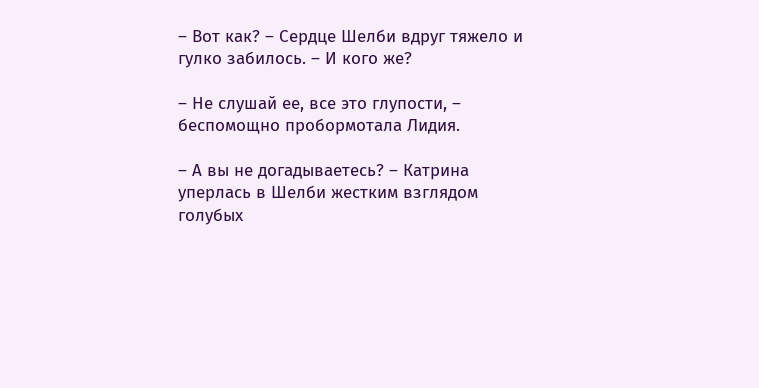– Вот как? – Сердце Шелби вдруг тяжело и гулко забилось. – И кого же?

– Не слушай ее, все это глупости, – беспомощно пробормотала Лидия.

– А вы не догадываетесь? – Катрина уперлась в Шелби жестким взглядом голубых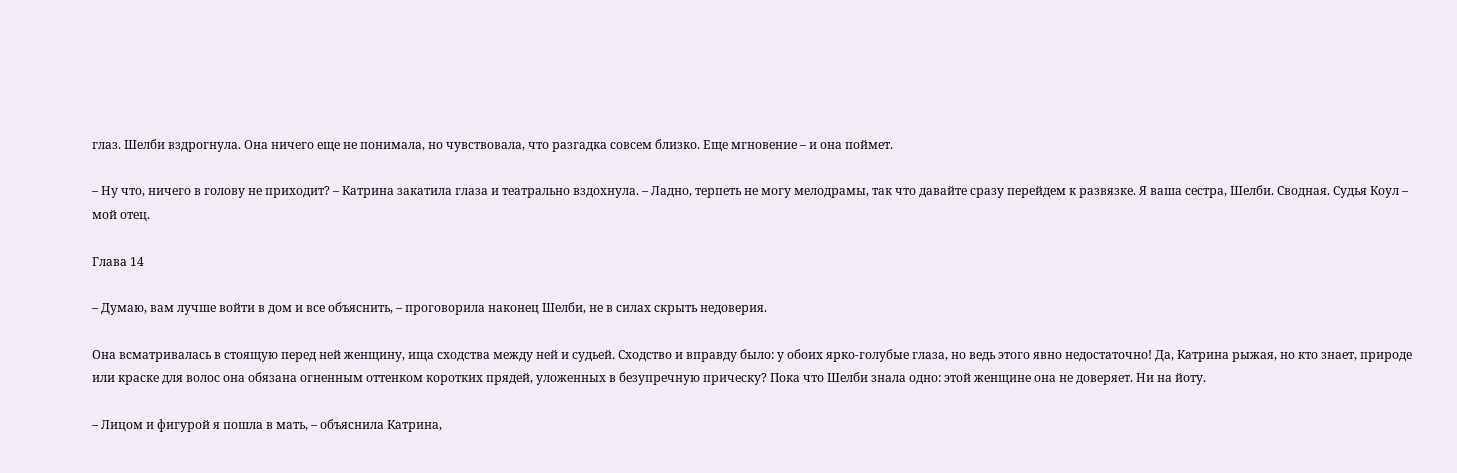глаз. Шелби вздрогнула. Она ничего еще не понимала, но чувствовала, что разгадка совсем близко. Еще мгновение – и она поймет.

– Ну что, ничего в голову не приходит? – Катрина закатила глаза и театрально вздохнула. – Ладно, терпеть не могу мелодрамы, так что давайте сразу перейдем к развязке. Я ваша сестра, Шелби. Сводная. Судья Коул – мой отец.

Глава 14

– Думаю, вам лучше войти в дом и все объяснить, – проговорила наконец Шелби, не в силах скрыть недоверия.

Она всматривалась в стоящую перед ней женщину, ища сходства между ней и судьей. Сходство и вправду было: у обоих ярко-голубые глаза, но ведь этого явно недостаточно! Да, Катрина рыжая, но кто знает, природе или краске для волос она обязана огненным оттенком коротких прядей, уложенных в безупречную прическу? Пока что Шелби знала одно: этой женщине она не доверяет. Ни на йоту.

– Лицом и фигурой я пошла в мать, – объяснила Катрина,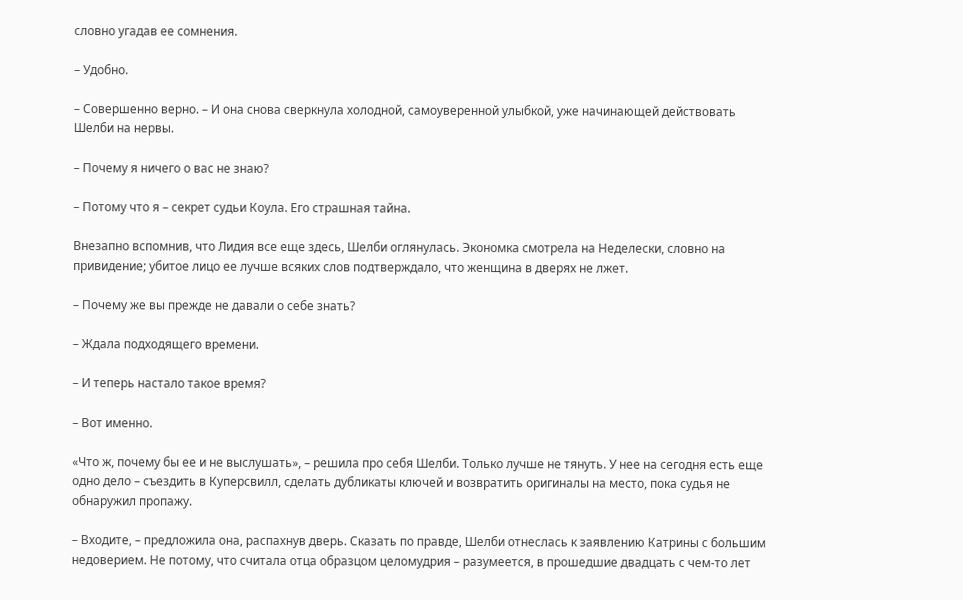словно угадав ее сомнения.

– Удобно.

– Совершенно верно. – И она снова сверкнула холодной, самоуверенной улыбкой, уже начинающей действовать Шелби на нервы.

– Почему я ничего о вас не знаю?

– Потому что я – секрет судьи Коула. Его страшная тайна.

Внезапно вспомнив, что Лидия все еще здесь, Шелби оглянулась. Экономка смотрела на Неделески, словно на привидение; убитое лицо ее лучше всяких слов подтверждало, что женщина в дверях не лжет.

– Почему же вы прежде не давали о себе знать?

– Ждала подходящего времени.

– И теперь настало такое время?

– Вот именно.

«Что ж, почему бы ее и не выслушать», – решила про себя Шелби. Только лучше не тянуть. У нее на сегодня есть еще одно дело – съездить в Куперсвилл, сделать дубликаты ключей и возвратить оригиналы на место, пока судья не обнаружил пропажу.

– Входите, – предложила она, распахнув дверь. Сказать по правде, Шелби отнеслась к заявлению Катрины с большим недоверием. Не потому, что считала отца образцом целомудрия – разумеется, в прошедшие двадцать с чем-то лет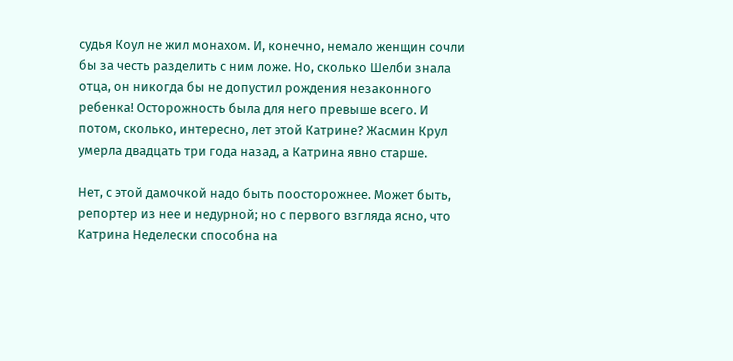судья Коул не жил монахом. И, конечно, немало женщин сочли бы за честь разделить с ним ложе. Но, сколько Шелби знала отца, он никогда бы не допустил рождения незаконного ребенка! Осторожность была для него превыше всего. И потом, сколько, интересно, лет этой Катрине? Жасмин Крул умерла двадцать три года назад, а Катрина явно старше.

Нет, с этой дамочкой надо быть поосторожнее. Может быть, репортер из нее и недурной; но с первого взгляда ясно, что Катрина Неделески способна на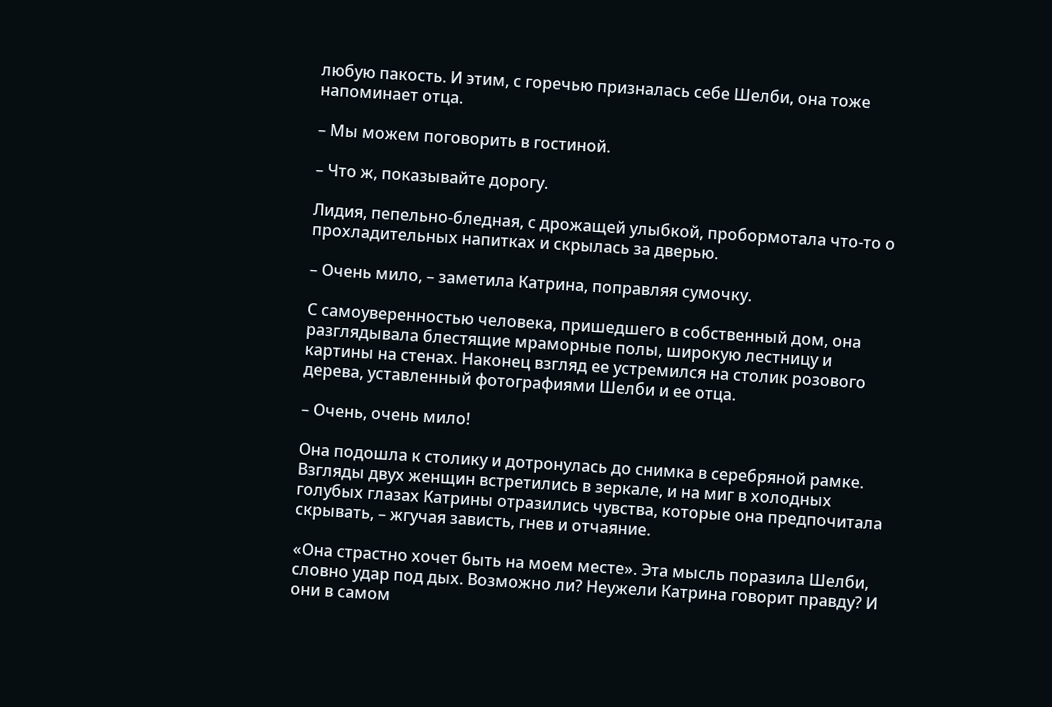любую пакость. И этим, с горечью призналась себе Шелби, она тоже напоминает отца.

– Мы можем поговорить в гостиной.

– Что ж, показывайте дорогу.

Лидия, пепельно-бледная, с дрожащей улыбкой, пробормотала что-то о прохладительных напитках и скрылась за дверью.

– Очень мило, – заметила Катрина, поправляя сумочку.

С самоуверенностью человека, пришедшего в собственный дом, она разглядывала блестящие мраморные полы, широкую лестницу и картины на стенах. Наконец взгляд ее устремился на столик розового дерева, уставленный фотографиями Шелби и ее отца.

– Очень, очень мило!

Она подошла к столику и дотронулась до снимка в серебряной рамке. Взгляды двух женщин встретились в зеркале, и на миг в холодных голубых глазах Катрины отразились чувства, которые она предпочитала скрывать, – жгучая зависть, гнев и отчаяние.

«Она страстно хочет быть на моем месте». Эта мысль поразила Шелби, словно удар под дых. Возможно ли? Неужели Катрина говорит правду? И они в самом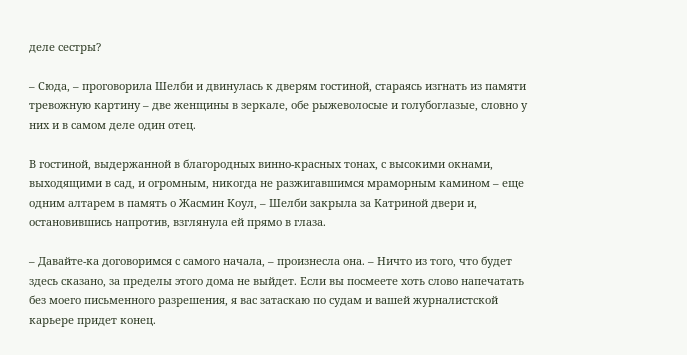деле сестры?

– Сюда, – проговорила Шелби и двинулась к дверям гостиной, стараясь изгнать из памяти тревожную картину – две женщины в зеркале, обе рыжеволосые и голубоглазые, словно у них и в самом деле один отец.

В гостиной, выдержанной в благородных винно-красных тонах, с высокими окнами, выходящими в сад, и огромным, никогда не разжигавшимся мраморным камином – еще одним алтарем в память о Жасмин Коул, – Шелби закрыла за Катриной двери и, остановившись напротив, взглянула ей прямо в глаза.

– Давайте-ка договоримся с самого начала, – произнесла она. – Ничто из того, что будет здесь сказано, за пределы этого дома не выйдет. Если вы посмеете хоть слово напечатать без моего письменного разрешения, я вас затаскаю по судам и вашей журналистской карьере придет конец.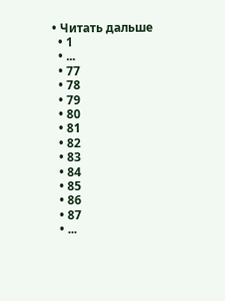• Читать дальше
  • 1
  • ...
  • 77
  • 78
  • 79
  • 80
  • 81
  • 82
  • 83
  • 84
  • 85
  • 86
  • 87
  • ...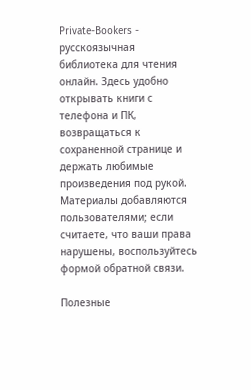Private-Bookers - русскоязычная библиотека для чтения онлайн. Здесь удобно открывать книги с телефона и ПК, возвращаться к сохраненной странице и держать любимые произведения под рукой. Материалы добавляются пользователями; если считаете, что ваши права нарушены, воспользуйтесь формой обратной связи.

Полезные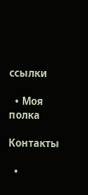ссылки

  • Моя полка

Контакты

  •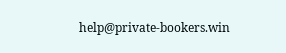help@private-bookers.win